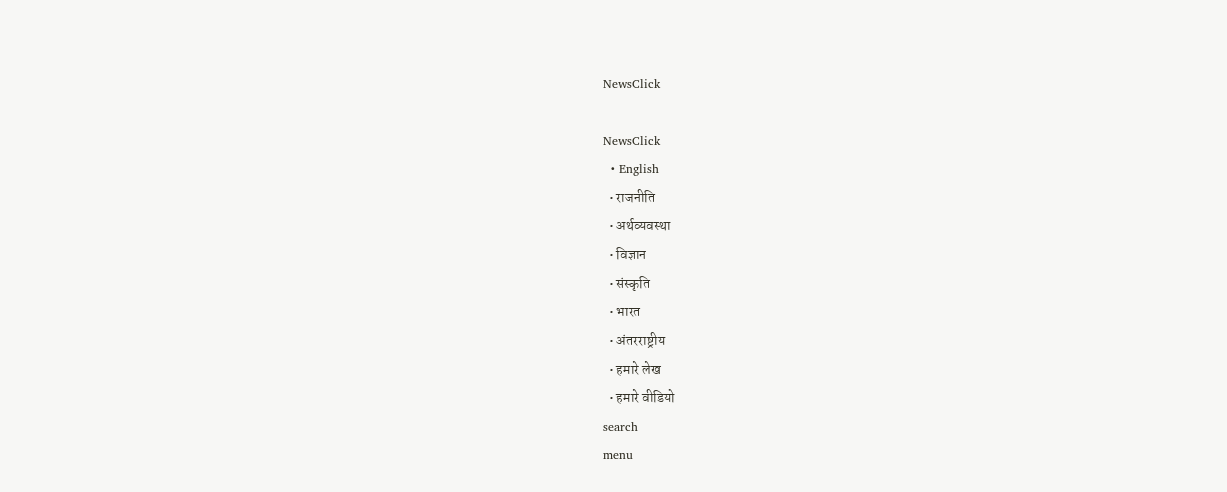NewsClick

NewsClick
  • English
  • राजनीति
  • अर्थव्यवस्था
  • विज्ञान
  • संस्कृति
  • भारत
  • अंतरराष्ट्रीय
  • हमारे लेख
  • हमारे वीडियो
search
menu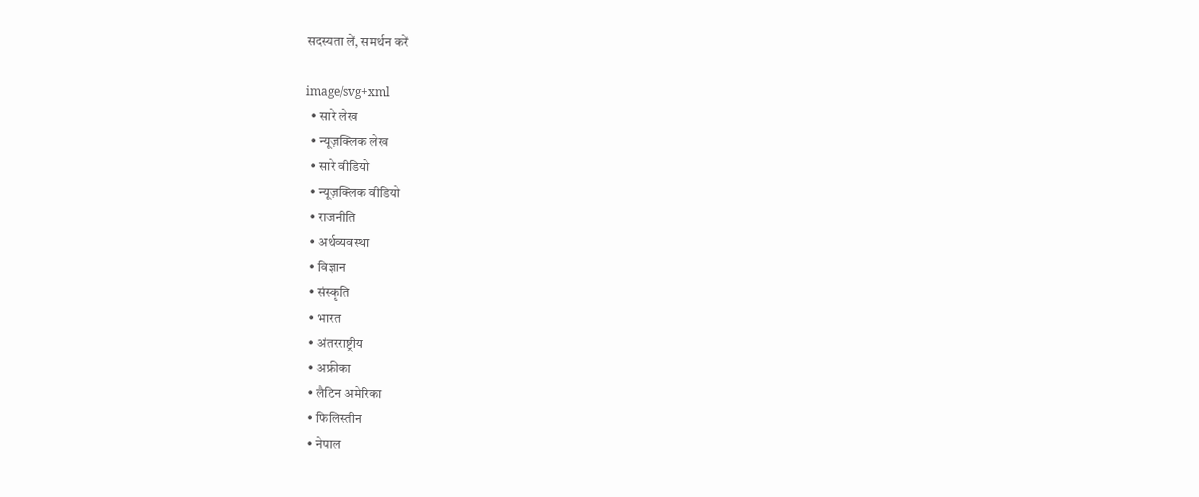सदस्यता लें, समर्थन करें

image/svg+xml
  • सारे लेख
  • न्यूज़क्लिक लेख
  • सारे वीडियो
  • न्यूज़क्लिक वीडियो
  • राजनीति
  • अर्थव्यवस्था
  • विज्ञान
  • संस्कृति
  • भारत
  • अंतरराष्ट्रीय
  • अफ्रीका
  • लैटिन अमेरिका
  • फिलिस्तीन
  • नेपाल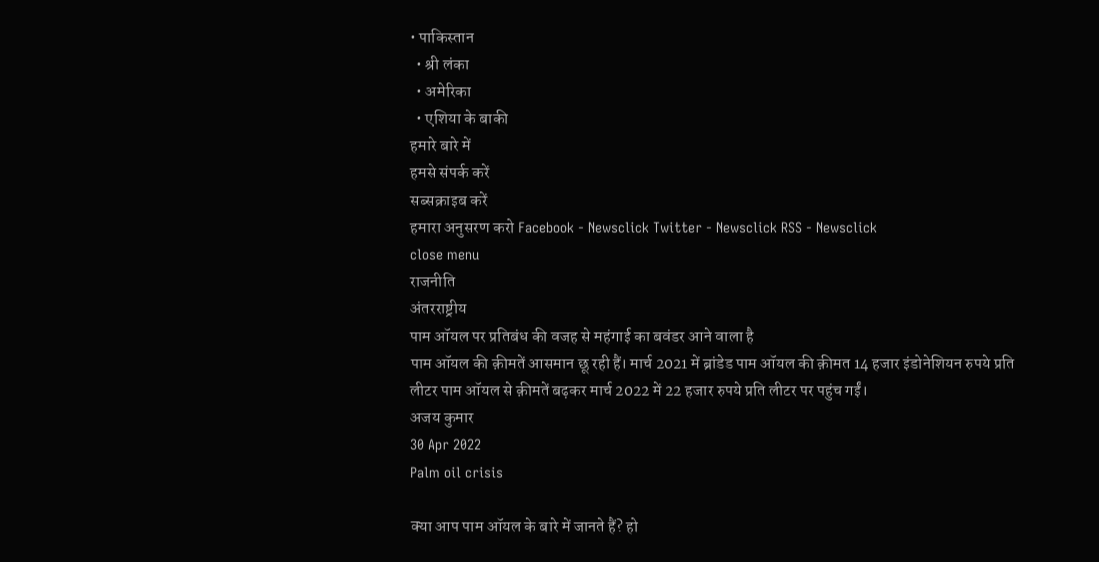• पाकिस्तान
  • श्री लंका
  • अमेरिका
  • एशिया के बाकी
हमारे बारे में
हमसे संपर्क करें
सब्सक्राइब करें
हमारा अनुसरण करो Facebook - Newsclick Twitter - Newsclick RSS - Newsclick
close menu
राजनीति
अंतरराष्ट्रीय
पाम ऑयल पर प्रतिबंध की वजह से महंगाई का बवंडर आने वाला है
पाम ऑयल की क़ीमतें आसमान छू रही हैं। मार्च 2021 में ब्रांडेड पाम ऑयल की क़ीमत 14 हजार इंडोनेशियन रुपये प्रति लीटर पाम ऑयल से क़ीमतें बढ़कर मार्च 2022 में 22 हजार रुपये प्रति लीटर पर पहुंच गईं।
अजय कुमार
30 Apr 2022
Palm oil crisis

क्या आप पाम ऑयल के बारे में जानते हैं? हो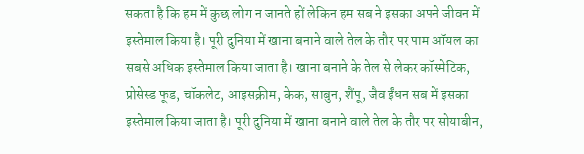सकता है कि हम में कुछ लोग न जानते हों लेकिन हम सब ने इसका अपने जीवन में इस्तेमाल किया है। पूरी दुनिया में खाना बनाने वाले तेल के तौर पर पाम ऑयल का सबसे अधिक इस्तेमाल किया जाता है। खाना बनाने के तेल से लेकर कॉस्मेटिक, प्रोसेस्ड फूड, चॉकलेट, आइसक्रीम, केक, साबुन, शैंपू, जैव ईंधन सब में इसका इस्तेमाल किया जाता है। पूरी दुनिया में खाना बनाने वाले तेल के तौर पर सोयाबीन,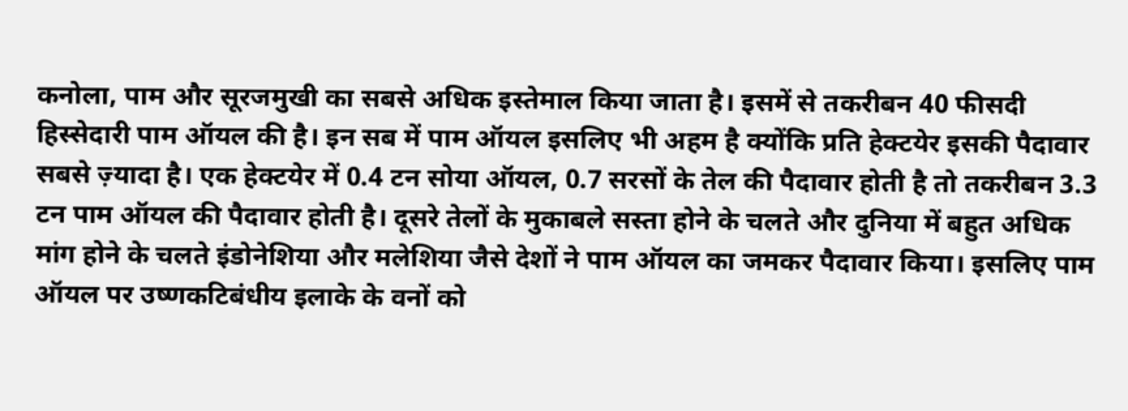कनोला, पाम और सूरजमुखी का सबसे अधिक इस्तेमाल किया जाता है। इसमें से तकरीबन 40 फीसदी हिस्सेदारी पाम ऑयल की है। इन सब में पाम ऑयल इसलिए भी अहम है क्योंकि प्रति हेक्टयेर इसकी पैदावार सबसे ज़्यादा है। एक हेक्टयेर में 0.4 टन सोया ऑयल, 0.7 सरसों के तेल की पैदावार होती है तो तकरीबन 3.3 टन पाम ऑयल की पैदावार होती है। दूसरे तेलों के मुकाबले सस्ता होने के चलते और दुनिया में बहुत अधिक मांग होने के चलते इंडोनेशिया और मलेशिया जैसे देशों ने पाम ऑयल का जमकर पैदावार किया। इसलिए पाम ऑयल पर उष्णकटिबंधीय इलाके के वनों को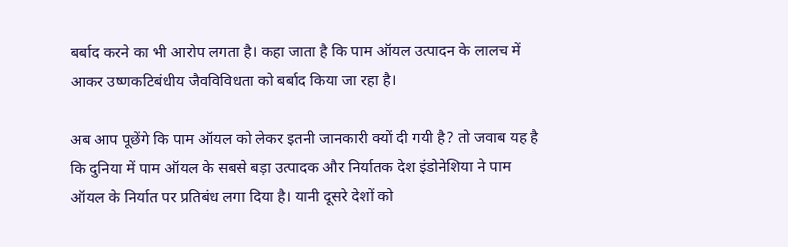बर्बाद करने का भी आरोप लगता है। कहा जाता है कि पाम ऑयल उत्पादन के लालच में आकर उष्णकटिबंधीय जैवविविधता को बर्बाद किया जा रहा है।

अब आप पूछेंगे कि पाम ऑयल को लेकर इतनी जानकारी क्यों दी गयी है? तो जवाब यह है कि दुनिया में पाम ऑयल के सबसे बड़ा उत्पादक और निर्यातक देश इंडोनेशिया ने पाम ऑयल के निर्यात पर प्रतिबंध लगा दिया है। यानी दूसरे देशों को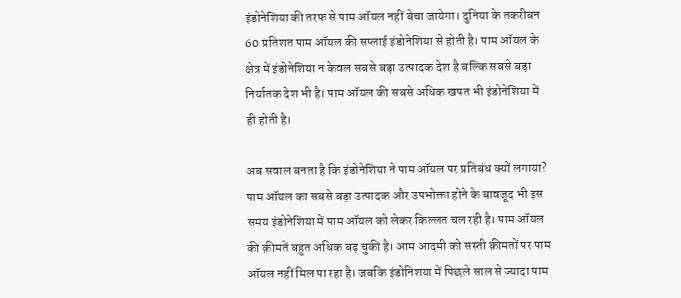इंडोनेशिया की तरफ से पाम ऑयल नहीं बेचा जायेगा। दुनिया के तकरीबन 60 प्रतिशत पाम ऑयल की सप्लाई इंडोनेशिया से होती है। पाम ऑयल के क्षेत्र में इंडोनेशिया न केवल सबसे बड़ा उत्पादक देश है बल्कि सबसे बड़ा निर्यातक देश भी है। पाम ऑयल की सबसे अधिक खपत भी इंडोनेशिया में ही होती है।

अब सवाल बनता है कि इंडोनेशिया ने पाम ऑयल पर प्रतिबंध क्यों लगाया? पाम ऑयल का सबसे बड़ा उत्पादक और उपभोक्ता होने के बावजूद भी इस समय इंडोनेशिया में पाम ऑयल को लेकर किल्लत चल रही है। पाम ऑयल की क़ीमतें बहुत अधिक बढ़ चुकी है। आम आदमी को सस्ती क़ीमतों पर पाम ऑयल नहीं मिल पा रहा है। जबकि इंडोनिशया में पिछले साल से ज्यादा पाम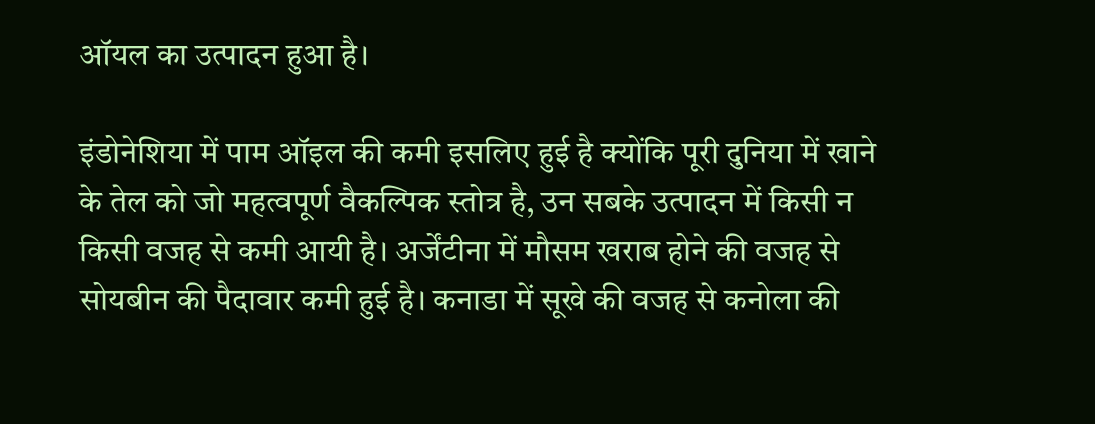ऑयल का उत्पादन हुआ है।

इंडोनेशिया में पाम ऑइल की कमी इसलिए हुई है क्योंकि पूरी दुनिया में खाने के तेल को जो महत्वपूर्ण वैकल्पिक स्तोत्र है, उन सबके उत्पादन में किसी न किसी वजह से कमी आयी है। अर्जेंटीना में मौसम खराब होने की वजह से सोयबीन की पैदावार कमी हुई है। कनाडा में सूखे की वजह से कनोला की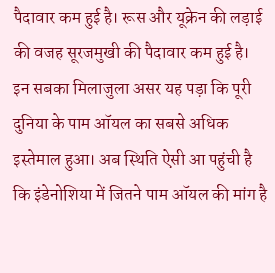पैदावार कम हुई है। रूस और यूक्रेन की लड़ाई की वजह सूरजमुखी की पैदावार कम हुई है। इन सबका मिलाजुला असर यह पड़ा कि पूरी दुनिया के पाम ऑयल का सबसे अधिक इस्तेमाल हुआ। अब स्थिति ऐसी आ पहुंची है कि इंडेनोशिया में जितने पाम ऑयल की मांग है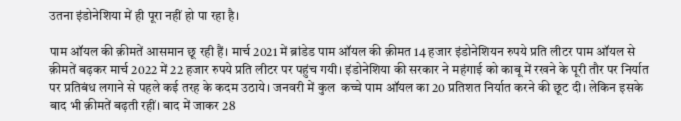उतना इंडोनेशिया में ही पूरा नहीं हो पा रहा है।

पाम ऑयल की क़ीमतें आसमान छू रही हैं। मार्च 2021 में ब्रांडेड पाम ऑयल की क़ीमत 14 हजार इंडोनेशियन रुपये प्रति लीटर पाम ऑयल से क़ीमतें बढ़कर मार्च 2022 में 22 हजार रुपये प्रति लीटर पर पहुंच गयी। इंडोनेशिया की सरकार ने महंगाई को काबू में रखने के पूरी तौर पर निर्यात पर प्रतिबंध लगाने से पहले कई तरह के कदम उठाये। जनवरी में कुल  कच्चे पाम ऑयल का 20 प्रतिशत निर्यात करने की छूट दी। लेकिन इसके बाद भी क़ीमतें बढ़ती रहीं। बाद में जाकर 28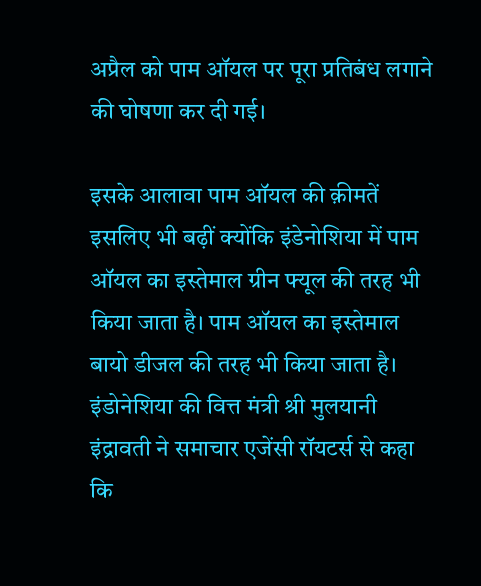अप्रैल को पाम ऑयल पर पूरा प्रतिबंध लगाने की घोषणा कर दी गई।

इसके आलावा पाम ऑयल की क़ीमतें इसलिए भी बढ़ीं क्योंकि इंडेनोशिया में पाम ऑयल का इस्तेमाल ग्रीन फ्यूल की तरह भी किया जाता है। पाम ऑयल का इस्तेमाल बायो डीजल की तरह भी किया जाता है। इंडोनेशिया की वित्त मंत्री श्री मुलयानी इंद्रावती ने समाचार एजेंसी रॉयटर्स से कहा कि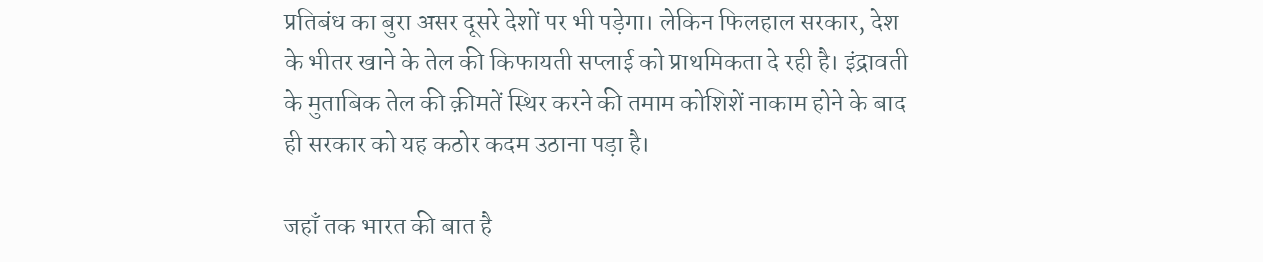प्रतिबंध का बुरा असर दूसरे देशों पर भी पड़ेगा। लेकिन फिलहाल सरकार, देश के भीतर खाने के तेल की किफायती सप्लाई को प्राथमिकता दे रही है। इंद्रावती के मुताबिक तेल की क़ीमतें स्थिर करने की तमाम कोशिशें नाकाम होने के बाद ही सरकार को यह कठोर कदम उठाना पड़ा है।

जहाँ तक भारत की बात है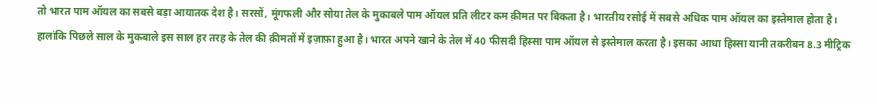तो भारत पाम ऑयल का सबसे बड़ा आयातक देश है। सरसों, मूंगफली और सोया तेल के मुकाबले पाम ऑयल प्रति लीटर कम क़ीमत पर बिकता है। भारतीय रसोई में सबसे अधिक पाम ऑयल का इस्तेमाल होता है। हालांकि पिछले साल के मुकबाले इस साल हर तरह के तेल की क़ीमतों में इज़ाफ़ा हुआ है। भारत अपने खाने के तेल में 40 फीसदी हिस्सा पाम ऑयल से इस्तेमाल करता है। इसका आधा हिस्सा यानी तकरीबन 8.3 मीट्रिक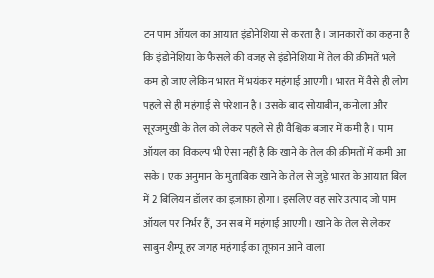टन पाम ऑयल का आयात इंडोनेशिया से करता है। जानकारों का कहना है कि इंडोनेशिया के फैसले की वजह से इंडोनेशिया में तेल की क़ीमतें भले कम हो जाए लेकिन भारत में भयंकर महंगाई आएगी। भारत में वैसे ही लोग पहले से ही महंगाई से परेशान है। उसके बाद सोयाबीन, कनोला और सूरजमुखी के तेल को लेकर पहले से ही वैश्विक बजार में कमी है। पाम ऑयल का विकल्प भी ऐसा नहीं है कि खाने के तेल की क़ीमतों में कमी आ सके। एक अनुमान के मुताबिक खाने के तेल से जुड़े भारत के आयात बिल में 2 बिलियन डॉलर का इज़ाफ़ा होगा। इसलिए वह सारे उत्पाद जो पाम ऑयल पर निर्भर हैं, उन सब में महंगाई आएगी। खाने के तेल से लेकर साबुन शैम्पू हर जगह महंगाई का तूफ़ान आने वाला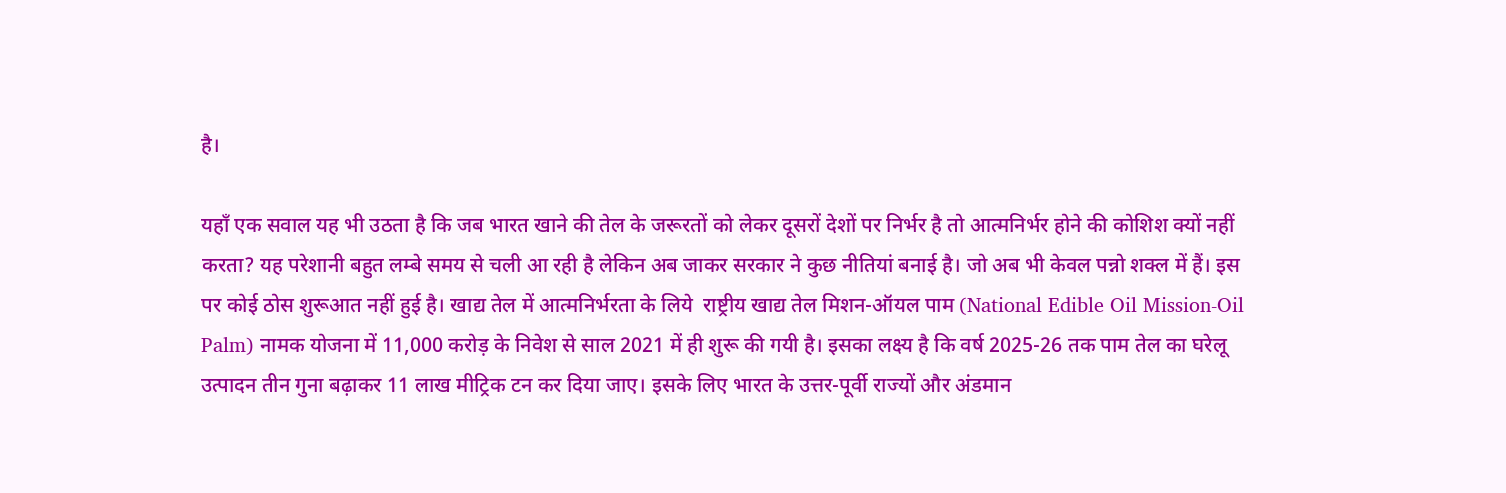है।

यहाँ एक सवाल यह भी उठता है कि जब भारत खाने की तेल के जरूरतों को लेकर दूसरों देशों पर निर्भर है तो आत्मनिर्भर होने की कोशिश क्यों नहीं करता? यह परेशानी बहुत लम्बे समय से चली आ रही है लेकिन अब जाकर सरकार ने कुछ नीतियां बनाई है। जो अब भी केवल पन्नो शक्ल में हैं। इस पर कोई ठोस शुरूआत नहीं हुई है। खाद्य तेल में आत्मनिर्भरता के लिये  राष्ट्रीय खाद्य तेल मिशन-ऑयल पाम (National Edible Oil Mission-Oil Palm) नामक योजना में 11,000 करोड़ के निवेश से साल 2021 में ही शुरू की गयी है। इसका लक्ष्य है कि वर्ष 2025-26 तक पाम तेल का घरेलू उत्पादन तीन गुना बढ़ाकर 11 लाख मीट्रिक टन कर दिया जाए। इसके लिए भारत के उत्तर-पूर्वी राज्यों और अंडमान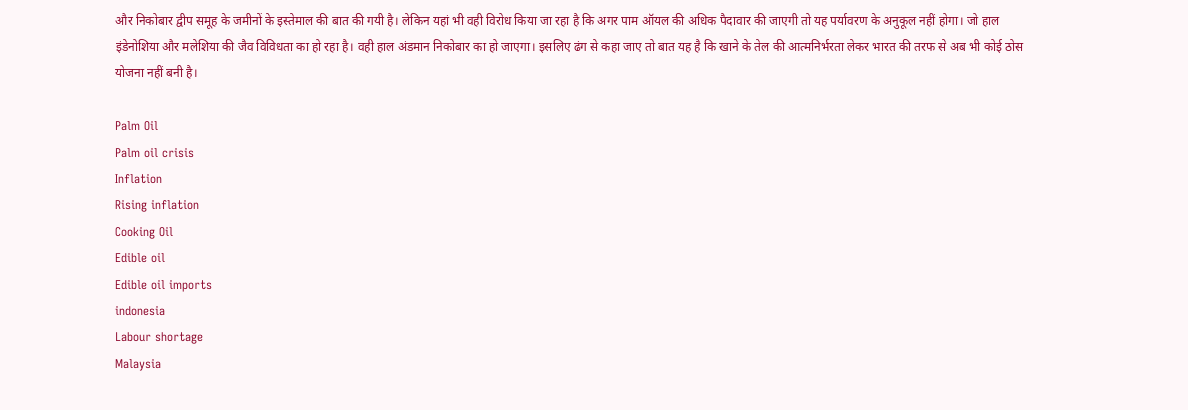और निकोबार द्वीप समूह के जमीनों के इस्तेमाल की बात की गयी है। लेकिन यहां भी वही विरोध किया जा रहा है कि अगर पाम ऑयल की अधिक पैदावार की जाएगी तो यह पर्यावरण के अनुकूल नहीं होगा। जो हाल इंडेनोशिया और मलेशिया की जैव विविधता का हो रहा है। वही हाल अंडमान निकोबार का हो जाएगा। इसलिए ढंग से कहा जाए तो बात यह है कि खाने के तेल की आत्मनिर्भरता लेकर भारत की तरफ से अब भी कोई ठोस योजना नहीं बनी है।

Palm Oil
Palm oil crisis
Inflation
Rising inflation
Cooking Oil
Edible oil
Edible oil imports
indonesia
Labour shortage
Malaysia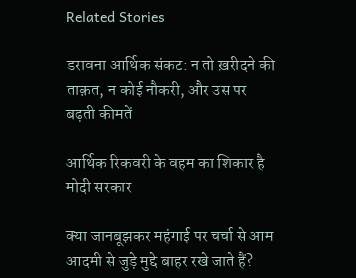Related Stories

डरावना आर्थिक संकट: न तो ख़रीदने की ताक़त, न कोई नौकरी, और उस पर बढ़ती कीमतें

आर्थिक रिकवरी के वहम का शिकार है मोदी सरकार

क्या जानबूझकर महंगाई पर चर्चा से आम आदमी से जुड़े मुद्दे बाहर रखे जाते हैं?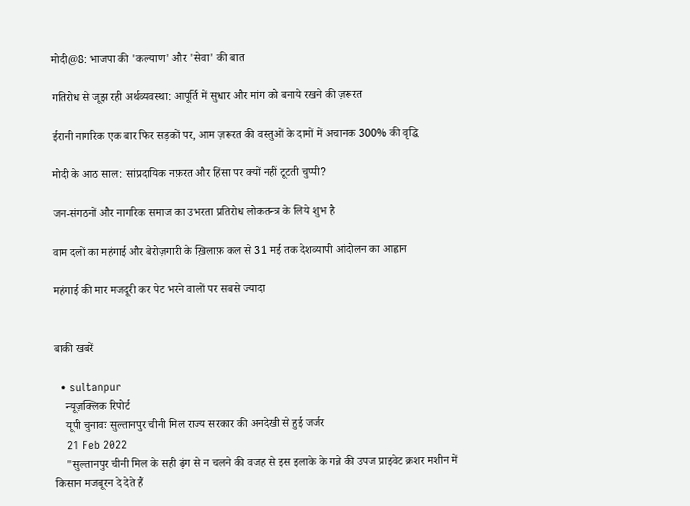मोदी@8: भाजपा की 'कल्याण' और 'सेवा' की बात

गतिरोध से जूझ रही अर्थव्यवस्था: आपूर्ति में सुधार और मांग को बनाये रखने की ज़रूरत

ईरानी नागरिक एक बार फिर सड़कों पर, आम ज़रूरत की वस्तुओं के दामों में अचानक 300% की वृद्धि

मोदी के आठ साल: सांप्रदायिक नफ़रत और हिंसा पर क्यों नहीं टूटती चुप्पी?

जन-संगठनों और नागरिक समाज का उभरता प्रतिरोध लोकतन्त्र के लिये शुभ है

वाम दलों का महंगाई और बेरोज़गारी के ख़िलाफ़ कल से 31 मई तक देशव्यापी आंदोलन का आह्वान

महंगाई की मार मजदूरी कर पेट भरने वालों पर सबसे ज्यादा


बाकी खबरें

  • sultanpur
    न्यूज़क्लिक रिपोर्ट
    यूपी चुनावः सुल्तानपुर चीनी मिल राज्य सरकार की अनदेखी से हुई जर्जर
    21 Feb 2022
    "सुल्तानपुर चीनी मिल के सही ढ़ंग से न चलने की वजह से इस इलाके के गन्ने की उपज प्राइवेट क्रशर मशीन में किसान मजबूरन दे देते हैं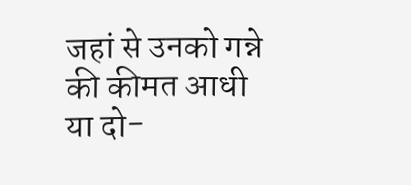जहां से उनको गन्ने की कीमत आधी या दो-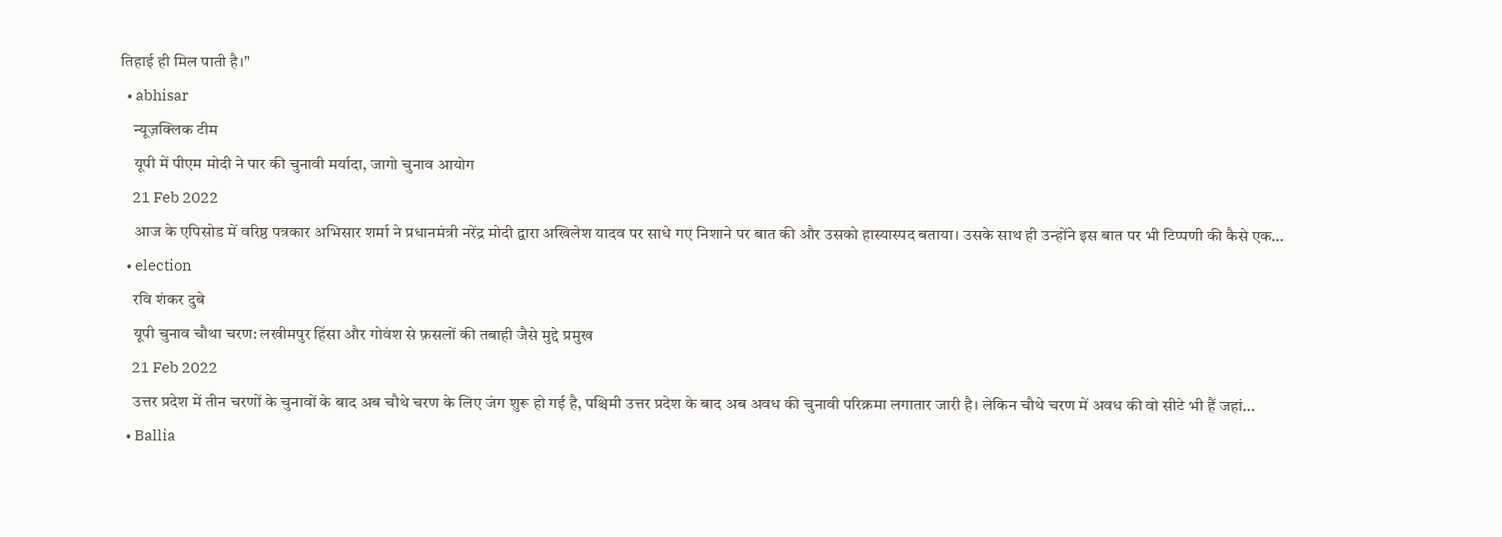तिहाई ही मिल पाती है।"
  • abhisar
    न्यूज़क्लिक टीम
    यूपी में पीएम मोदी ने पार की चुनावी मर्यादा, जागो चुनाव आयोग
    21 Feb 2022
    आज के एपिसोड में वरिष्ठ पत्रकार अभिसार शर्मा ने प्रधानमंत्री नरेंद्र मोदी द्वारा अखिलेश यादव पर साधे गए निशाने पर बात की और उसको हास्यास्पद बताया। उसके साथ ही उन्होंने इस बात पर भी टिप्पणी की कैसे एक…
  • election
    रवि शंकर दुबे
    यूपी चुनाव चौथा चरण: लखीमपुर हिंसा और गोवंश से फ़सलों की तबाही जैसे मुद्दे प्रमुख
    21 Feb 2022
    उत्तर प्रदेश में तीन चरणों के चुनावों के बाद अब चौथे चरण के लिए जंग शुरू हो गई है, पश्चिमी उत्तर प्रदेश के बाद अब अवध की चुनावी परिक्रमा लगातार जारी है। लेकिन चौथे चरण में अवध की वो सीटे भी हैं जहां…
  • Ballia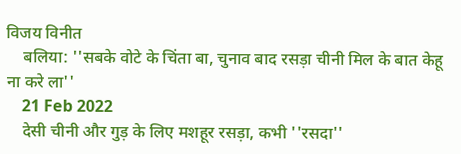विजय विनीत
    बलिया: ''सबके वोटे के चिंता बा, चुनाव बाद रसड़ा चीनी मिल के बात केहू ना करे ला''
    21 Feb 2022
    देसी चीनी और गुड़ के लिए मशहूर रसड़ा, कभी ''रसदा''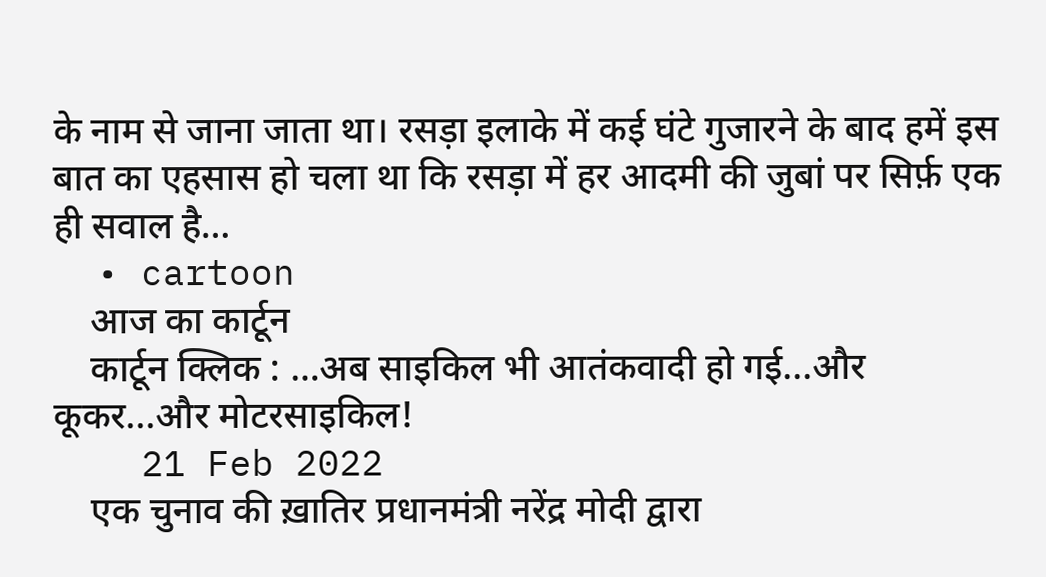के नाम से जाना जाता था। रसड़ा इलाके में कई घंटे गुजारने के बाद हमें इस बात का एहसास हो चला था कि रसड़ा में हर आदमी की जुबां पर सिर्फ़ एक ही सवाल है…
  • cartoon
    आज का कार्टून
    कार्टून क्लिक : …अब साइकिल भी आतंकवादी हो गई...और कूकर...और मोटरसाइकिल!
    21 Feb 2022
    एक चुनाव की ख़ातिर प्रधानमंत्री नरेंद्र मोदी द्वारा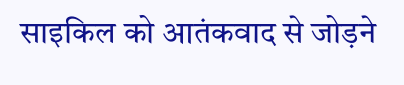साइकिल को आतंकवाद से जोड़ने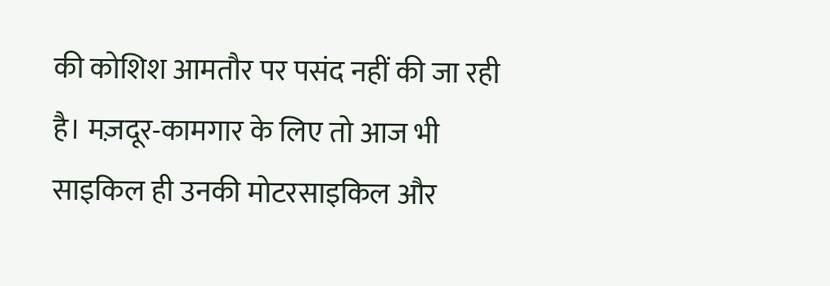की कोशिश आमतौर पर पसंद नहीं की जा रही है। मज़दूर-कामगार के लिए तो आज भी साइकिल ही उनकी मोटरसाइकिल और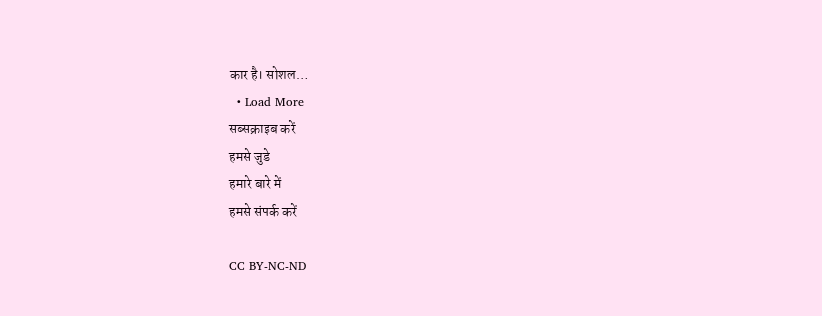कार है। सोशल…
  • Load More
सब्सक्राइब करें
हमसे जुडे
हमारे बारे में
हमसे संपर्क करें

CC BY-NC-ND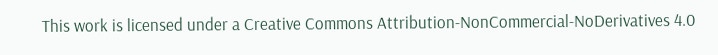This work is licensed under a Creative Commons Attribution-NonCommercial-NoDerivatives 4.0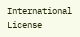International License